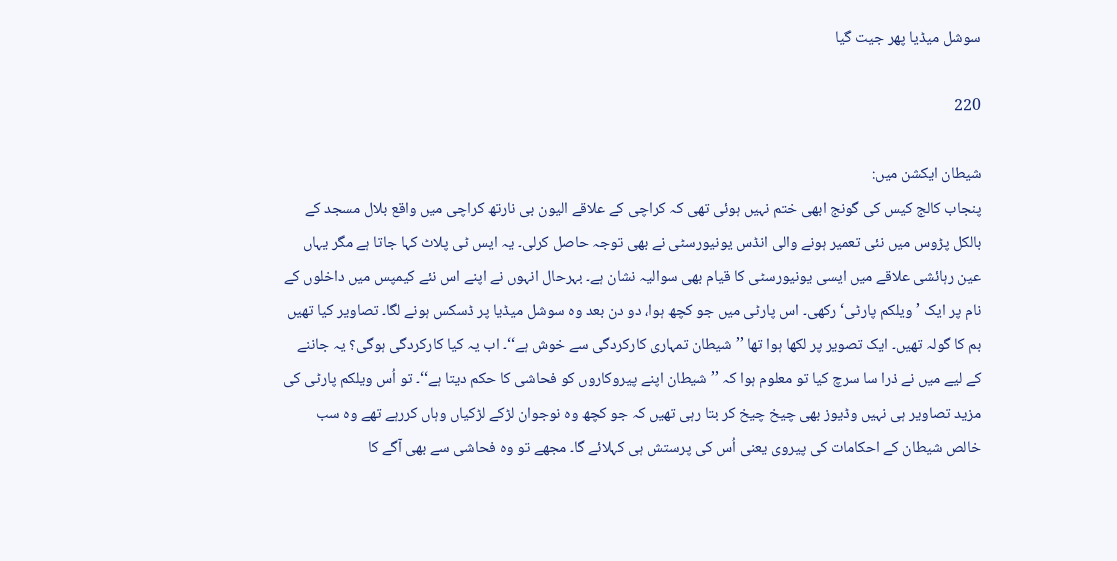سوشل میڈیا پھر جیت گیا

220

شیطان ایکشن میں:
پنجاب کالج کیس کی گونج ابھی ختم نہیں ہوئی تھی کہ کراچی کے علاقے الیون بی نارتھ کراچی میں واقع بلال مسجد کے بالکل پڑوس میں نئی تعمیر ہونے والی انڈس یونیورسٹی نے بھی توجہ حاصل کرلی۔ یہ ایس ٹی پلاٹ کہا جاتا ہے مگر یہاں عین رہائشی علاقے میں ایسی یونیورسٹی کا قیام بھی سوالیہ نشان ہے۔ بہرحال انہوں نے اپنے اس نئے کیمپس میں داخلوں کے نام پر ایک ’ویلکم پارٹی‘ رکھی۔ اس پارٹی میں جو کچھ ہوا، دو دن بعد وہ سوشل میڈیا پر ڈسکس ہونے لگا۔ تصاویر کیا تھیں بم کا گولہ تھیں۔ ایک تصویر پر لکھا ہوا تھا ’’شیطان تمہاری کارکردگی سے خوش ہے‘‘۔ اب یہ کیا کارکردگی ہوگی؟ یہ جاننے کے لیے میں نے ذرا سا سرچ کیا تو معلوم ہوا کہ ’’شیطان اپنے پیروکاروں کو فحاشی کا حکم دیتا ہے‘‘۔ تو اُس ویلکم پارٹی کی مزید تصاویر ہی نہیں وڈیوز بھی چیخ چیخ کر بتا رہی تھیں کہ جو کچھ وہ نوجوان لڑکے لڑکیاں وہاں کررہے تھے وہ سب خالص شیطان کے احکامات کی پیروی یعنی اُس کی پرستش ہی کہلائے گا۔ مجھے تو وہ فحاشی سے بھی آگے کا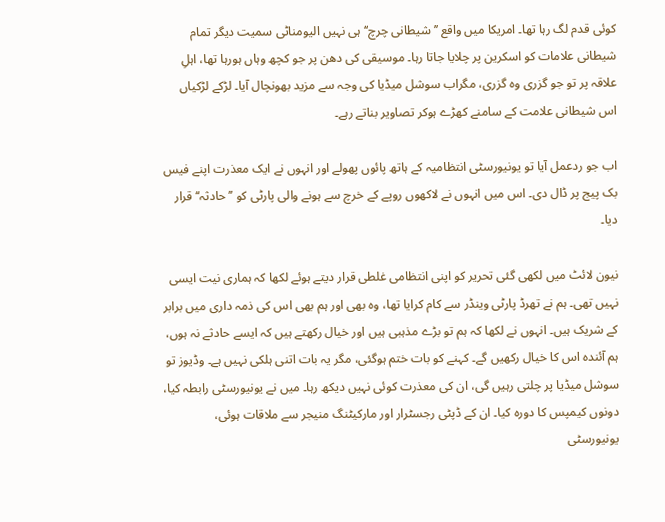کوئی قدم لگ رہا تھا۔ امریکا میں واقع ’’شیطانی چرچ‘‘ ہی نہیں الیومناٹی سمیت دیگر تمام شیطانی علامات کو اسکرین پر چلایا جاتا رہا۔ موسیقی کی دھن پر جو کچھ وہاں ہورہا تھا، اہلِ علاقہ پر تو جو گزری وہ گزری، مگراب سوشل میڈیا کی وجہ سے مزید بھونچال آیا۔ لڑکے لڑکیاں اس شیطانی علامت کے سامنے کھڑے ہوکر تصاویر بناتے رہے۔

اب جو ردعمل آیا تو یونیورسٹی انتظامیہ کے ہاتھ پائوں پھولے اور انہوں نے ایک معذرت اپنے فیس بک پیج پر ڈال دی۔ اس میں انہوں نے لاکھوں روپے کے خرچ سے ہونے والی پارٹی کو ’’حادثہ‘‘ قرار دیا۔

نیون لائٹ میں لکھی گئی تحریر کو اپنی انتظامی غلطی قرار دیتے ہوئے لکھا کہ ہماری نیت ایسی نہیں تھی۔ ہم نے تھرڈ پارٹی وینڈر سے کام کرایا تھا، وہ بھی اور ہم بھی اس کی ذمہ داری میں برابر کے شریک ہیں۔ انہوں نے لکھا کہ ہم تو بڑے مذہبی ہیں اور خیال رکھتے ہیں کہ ایسے حادثے نہ ہوں، ہم آئندہ اس کا خیال رکھیں گے۔ کہنے کو بات ختم ہوگئی، مگر یہ بات اتنی ہلکی نہیں ہے۔ وڈیوز تو سوشل میڈیا پر چلتی رہیں گی، ان کی معذرت کوئی نہیں دیکھ رہا۔ میں نے یونیورسٹی رابطہ کیا، دونوں کیمپس کا دورہ کیا۔ ان کے ڈپٹی رجسٹرار اور مارکیٹنگ منیجر سے ملاقات ہوئی، یونیورسٹی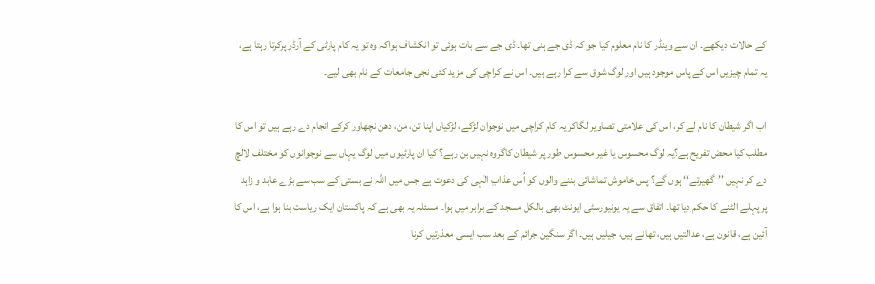کے حالات دیکھے۔ ان سے وینڈر کا نام معلوم کیا جو کہ ڈی جے ہنی تھا۔ ڈی جے سے بات ہوئی تو انکشاف ہواکہ وہ تو یہ کام پارٹی کے آرڈر پرکرتا رہتا ہے، یہ تمام چیزیں اس کے پاس موجود ہیں اور لوگ شوق سے کرا رہے ہیں۔ اس نے کراچی کی مزید کئی نجی جامعات کے نام بھی لیے۔

اب اگر شیطان کا نام لے کر، اس کی علامتی تصاویر لگاکر یہ کام کراچی میں نوجوان لڑکے، لڑکیاں اپنا تن، من، دھن نچھاور کرکے انجام دے رہے ہیں تو اس کا مطلب کیا محض تفریح ہے؟یہ لوگ محسوس یا غیر محسوس طور پر شیطان کاگروہ نہیں بن رہے؟ کیا ان پارٹیوں میں لوگ یہاں سے نوجوانوں کو مختلف لالچ دے کر نہیں ’’گھیرتے‘‘ ہوں گے؟ پس خاموش تماشائی بننے والوں کو اُس عذابِ الٰہی کی دعوت ہے جس میں اللہ نے بستی کے سب سے بڑے عابد و زاہد پر پہلے الٹنے کا حکم دیا تھا۔ اتفاق سے یہ یونیورسٹی ایونٹ بھی بالکل مسجد کے برابر میں ہوا۔ مسئلہ یہ بھی ہے کہ پاکستان ایک ریاست بنا ہوا ہے، اس کا آئین ہے، قانون ہے، عدالتیں ہیں، تھانے ہیں، جیلیں ہیں۔ اگر سنگین جرائم کے بعد سب ایسی معذرتیں کرنا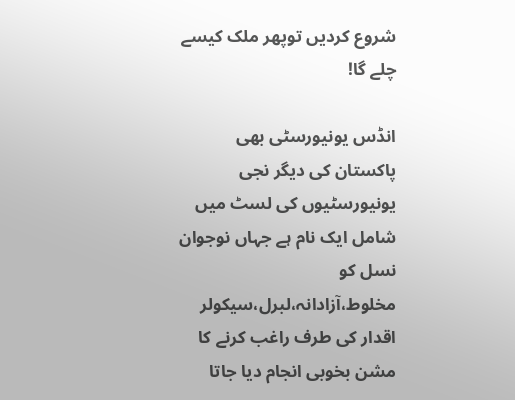شروع کردیں توپھر ملک کیسے چلے گا!

انڈس یونیورسٹی بھی پاکستان کی دیگر نجی یونیورسٹیوں کی لسٹ میں شامل ایک نام ہے جہاں نوجوان نسل کو مخلوط،آزادانہ،لبرل،سیکولر اقدار کی طرف راغب کرنے کا مشن بخوبی انجام دیا جاتا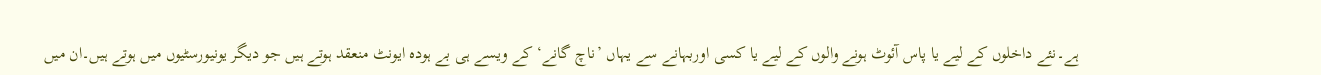ہے۔نئے داخلوں کے لیے یا پاس آئوٹ ہونے والوں کے لیے یا کسی اوربہانے سے یہاں ’ناچ گانے‘ کے ویسے ہی بے ہودہ ایونٹ منعقد ہوتے ہیں جو دیگر یونیورسٹیوں میں ہوتے ہیں۔ان میں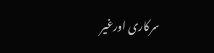سرکاری اورغیر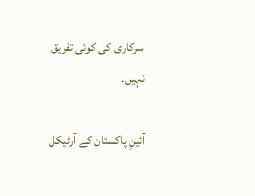سرکاری کی کوئی تفریق نہیں۔

آئینِ پاکستان کے آرٹیکل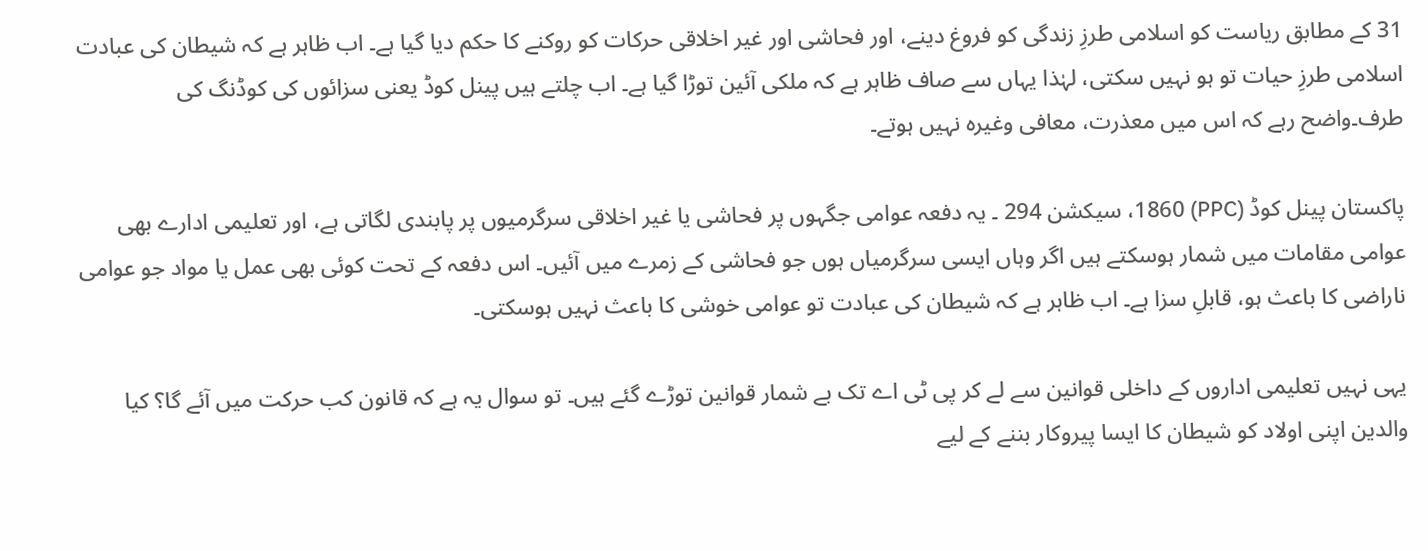31 کے مطابق ریاست کو اسلامی طرزِ زندگی کو فروغ دینے، اور فحاشی اور غیر اخلاقی حرکات کو روکنے کا حکم دیا گیا ہے۔ اب ظاہر ہے کہ شیطان کی عبادت اسلامی طرزِ حیات تو ہو نہیں سکتی، لہٰذا یہاں سے صاف ظاہر ہے کہ ملکی آئین توڑا گیا ہے۔ اب چلتے ہیں پینل کوڈ یعنی سزائوں کی کوڈنگ کی طرف۔واضح رہے کہ اس میں معذرت، معافی وغیرہ نہیں ہوتے۔

پاکستان پینل کوڈ (PPC) 1860، سیکشن 294 ۔ یہ دفعہ عوامی جگہوں پر فحاشی یا غیر اخلاقی سرگرمیوں پر پابندی لگاتی ہے، اور تعلیمی ادارے بھی عوامی مقامات میں شمار ہوسکتے ہیں اگر وہاں ایسی سرگرمیاں ہوں جو فحاشی کے زمرے میں آئیں۔ اس دفعہ کے تحت کوئی بھی عمل یا مواد جو عوامی ناراضی کا باعث ہو، قابلِ سزا ہے۔ اب ظاہر ہے کہ شیطان کی عبادت تو عوامی خوشی کا باعث نہیں ہوسکتی۔

یہی نہیں تعلیمی اداروں کے داخلی قوانین سے لے کر پی ٹی اے تک بے شمار قوانین توڑے گئے ہیں۔ تو سوال یہ ہے کہ قانون کب حرکت میں آئے گا؟ کیا والدین اپنی اولاد کو شیطان کا ایسا پیروکار بننے کے لیے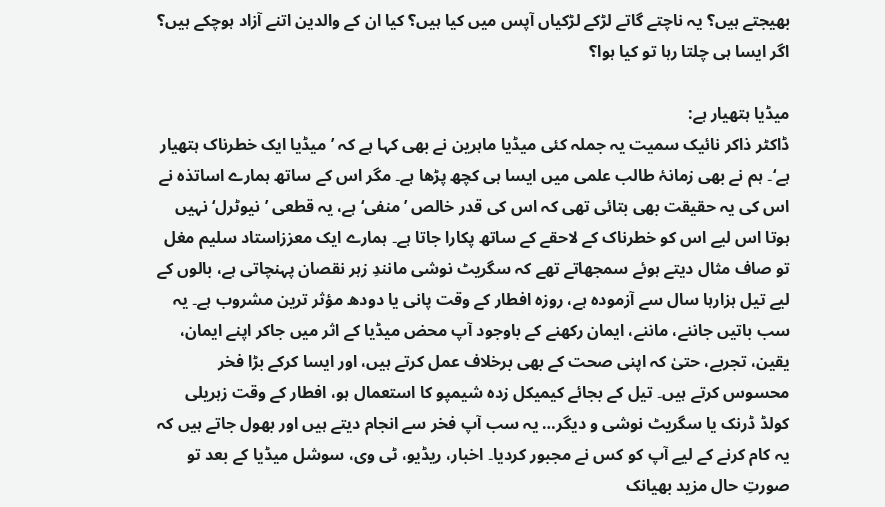بھیجتے ہیں؟ یہ ناچتے گاتے لڑکے لڑکیاں آپس میں کیا ہیں؟ کیا ان کے والدین اتنے آزاد ہوچکے ہیں؟ اگر ایسا ہی چلتا رہا تو کیا ہوا؟

میڈیا ہتھیار ہے:
ڈاکٹر ذاکر نائیک سمیت یہ جملہ کئی میڈیا ماہرین نے بھی کہا ہے کہ ’میڈیا ایک خطرناک ہتھیار ہے‘۔ ہم نے بھی زمانۂ طالب علمی میں ایسا ہی کچھ پڑھا ہے۔ مگر اس کے ساتھ ہمارے اساتذہ نے اس کی یہ حقیقت بھی بتائی تھی کہ اس کی قدر خالص ’منفی‘ ہے، یہ قطعی ’نیوٹرل‘ نہیں ہوتا اس لیے اس کو خطرناک کے لاحقے کے ساتھ پکارا جاتا ہے۔ ہمارے ایک معززاستاد سلیم مغل تو صاف مثال دیتے ہوئے سمجھاتے تھے کہ سگریٹ نوشی مانندِ زہر نقصان پہنچاتی ہے، بالوں کے لیے تیل ہزارہا سال سے آزمودہ ہے، روزہ افطار کے وقت پانی یا دودھ مؤثر ترین مشروب ہے۔ یہ سب باتیں جاننے، ماننے، ایمان رکھنے کے باوجود آپ محض میڈیا کے اثر میں جاکر اپنے ایمان، یقین، تجربے، حتیٰ کہ اپنی صحت کے بھی برخلاف عمل کرتے ہیں، اور ایسا کرکے بڑا فخر محسوس کرتے ہیں۔ تیل کے بجائے کیمیکل زدہ شیمپو کا استعمال ہو، افطار کے وقت زہریلی کولڈ ڈرنک یا سگریٹ نوشی و دیگر… یہ سب آپ فخر سے انجام دیتے ہیں اور بھول جاتے ہیں کہ یہ کام کرنے کے لیے آپ کو کس نے مجبور کردیا۔ اخبار، ریڈیو، ٹی وی، سوشل میڈیا کے بعد تو صورتِ حال مزید بھیانک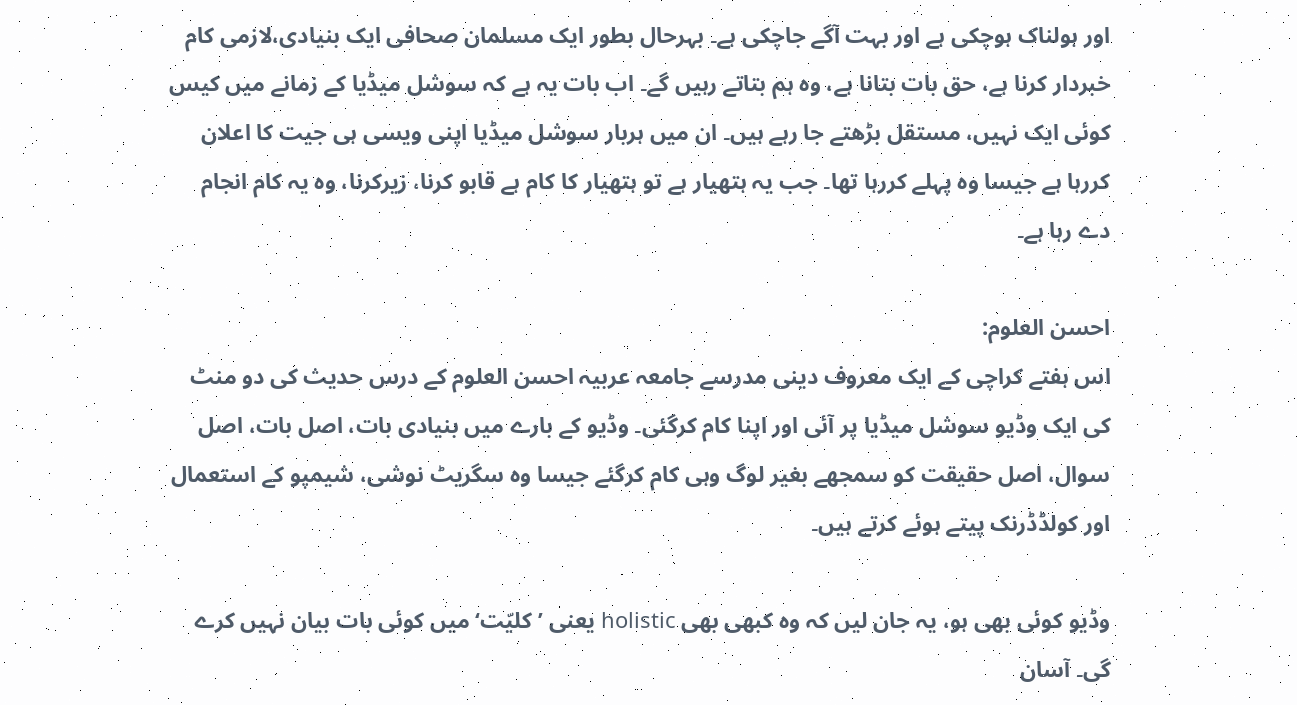اور ہولناک ہوچکی ہے اور بہت آگے جاچکی ہے۔ بہرحال بطور ایک مسلمان صحافی ایک بنیادی،لازمی کام خبردار کرنا ہے، حق بات بتانا ہے، وہ ہم بتاتے رہیں گے۔ اب بات یہ ہے کہ سوشل میڈیا کے زمانے میں کیس کوئی ایک نہیں، مستقل بڑھتے جا رہے ہیں۔ ان میں ہربار سوشل میڈیا اپنی ویسی ہی جیت کا اعلان کررہا ہے جیسا وہ پہلے کررہا تھا۔ جب یہ ہتھیار ہے تو ہتھیار کا کام ہے قابو کرنا، زیرکرنا، وہ یہ کام انجام دے رہا ہے۔

احسن العلوم:
اس ہفتے کراچی کے ایک معروف دینی مدرسے جامعہ عربیہ احسن العلوم کے درس حدیث کی دو منٹ کی ایک وڈیو سوشل میڈیا پر آئی اور اپنا کام کرگئی۔ وڈیو کے بارے میں بنیادی بات، اصل بات، اصل سوال، اصل حقیقت کو سمجھے بغیر لوگ وہی کام کرگئے جیسا وہ سگریٹ نوشی، شیمپو کے استعمال اور کولڈڈرنک پیتے ہوئے کرتے ہیں۔

وڈیو کوئی بھی ہو، یہ جان لیں کہ وہ کبھی بھی holistic یعنی ’کلیّت‘ میں کوئی بات بیان نہیں کرے گی۔ آسان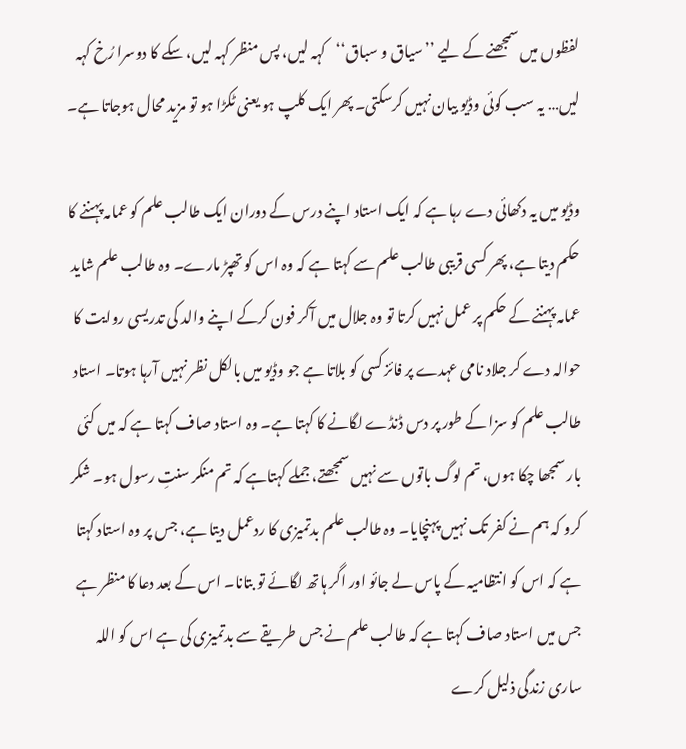لفظوں میں سمجھنے کے لیے ’’سیاق و سباق‘‘کہہ لیں، پس منظر کہہ لیں، سکے کا دوسرا رُخ کہہ لیں… یہ سب کوئی وڈیو بیان نہیں کرسکتی۔ پھر ایک کلپ ہو یعنی ٹکڑا ہو تو مزید محال ہوجاتا ہے۔

وڈیو میں یہ دکھائی دے رہا ہے کہ ایک استاد اپنے درس کے دوران ایک طالب علم کو عمامہ پہننے کا حکم دیتا ہے، پھر کسی قریبی طالب علم سے کہتا ہے کہ وہ اس کو تھپڑ مارے۔ وہ طالب علم شاید عمامہ پہننے کے حکم پر عمل نہیں کرتا تو وہ جلال میں آکر فون کرکے اپنے والد کی تدریسی روایت کا حوالہ دے کر جلاد نامی عہدے پر فائز کسی کو بلاتا ہے جو وڈیو میں بالکل نظر نہیں آرہا ہوتا۔ استاد طالب علم کو سزا کے طور پر دس ڈنڈے لگانے کا کہتا ہے۔ وہ استاد صاف کہتا ہے کہ میں کئی بار سمجھا چکا ہوں، تم لوگ باتوں سے نہیں سمجھتے، جملے کہتاہے کہ تم منکر سنتِ رسول ہو۔ شکر کرو کہ ہم نے کفر تک نہیں پہنچایا۔ وہ طالب علم بدتمیزی کا ردعمل دیتا ہے، جس پر وہ استاد کہتا ہے کہ اس کو انتظامیہ کے پاس لے جائو اور اگر ہاتھ لگائے تو بتانا۔ اس کے بعد دعا کا منظر ہے جس میں استاد صاف کہتا ہے کہ طالب علم نے جس طریقے سے بدتمیزی کی ہے اس کو اللہ ساری زندگی ذلیل کرے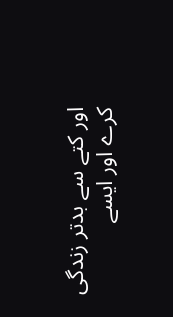اور کتے سے بدتر زندگی کرے اور ایسے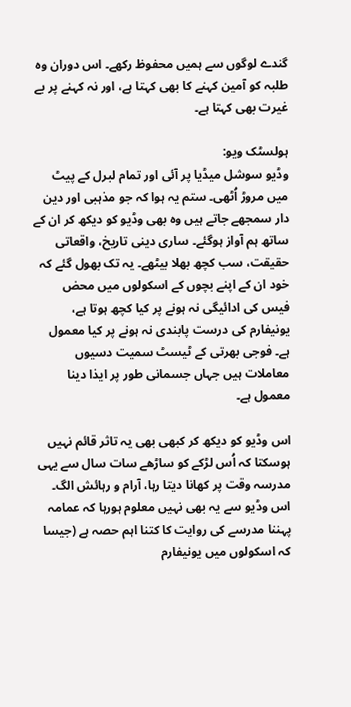گندے لوگوں سے ہمیں محفوظ رکھے۔ اس دوران وہ طلبہ کو آمین کہنے کا بھی کہتا ہے، اور نہ کہنے پر بے غیرت بھی کہتا ہے۔

ہولسٹک ویو:
وڈیو سوشل میڈیا پر آئی اور تمام لبرل کے پیٹ میں مروڑ اُٹھی۔ ستم یہ ہوا کہ جو مذہبی اور دین دار سمجھے جاتے ہیں وہ بھی وڈیو کو دیکھ کر ان کے ساتھ ہم آواز ہوگئے۔ ساری دینی تاریخ، واقعاتی حقیقت، سب کچھ بھلا بیٹھے۔ یہ تک بھول گئے کہ خود ان کے اپنے بچوں کے اسکولوں میں محض فیس کی ادائیگی نہ ہونے پر کیا کچھ ہوتا ہے، یونیفارم کی درست پابندی نہ ہونے پر کیا معمول ہے۔ فوجی بھرتی کے ٹیسٹ سمیت دسیوں معاملات ہیں جہاں جسمانی طور پر ایذا دینا معمول ہے۔

اس وڈیو کو دیکھ کر کبھی بھی یہ تاثر قائم نہیں ہوسکتا کہ اُس لڑکے کو ساڑھے سات سال سے یہی مدرسہ وقت پر کھانا دیتا رہا، آرام و رہائش الگ۔ اس وڈیو سے یہ بھی نہیں معلوم ہورہا کہ عمامہ پہننا مدرسے کی روایت کا کتنا اہم حصہ ہے (جیسا کہ اسکولوں میں یونیفارم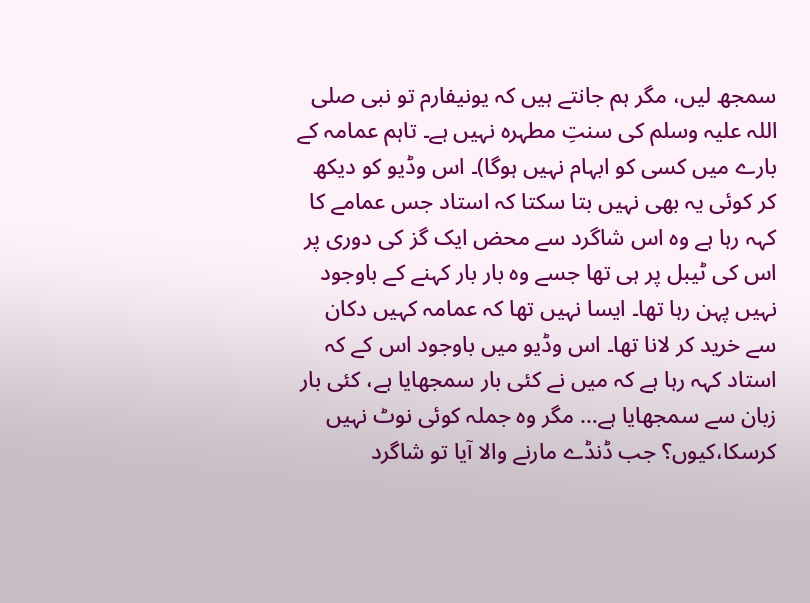سمجھ لیں، مگر ہم جانتے ہیں کہ یونیفارم تو نبی صلی اللہ علیہ وسلم کی سنتِ مطہرہ نہیں ہے۔ تاہم عمامہ کے بارے میں کسی کو ابہام نہیں ہوگا)۔ اس وڈیو کو دیکھ کر کوئی یہ بھی نہیں بتا سکتا کہ استاد جس عمامے کا کہہ رہا ہے وہ اس شاگرد سے محض ایک گز کی دوری پر اس کی ٹیبل پر ہی تھا جسے وہ بار بار کہنے کے باوجود نہیں پہن رہا تھا۔ ایسا نہیں تھا کہ عمامہ کہیں دکان سے خرید کر لانا تھا۔ اس وڈیو میں باوجود اس کے کہ استاد کہہ رہا ہے کہ میں نے کئی بار سمجھایا ہے، کئی بار زبان سے سمجھایا ہے… مگر وہ جملہ کوئی نوٹ نہیں کرسکا،کیوں؟ جب ڈنڈے مارنے والا آیا تو شاگرد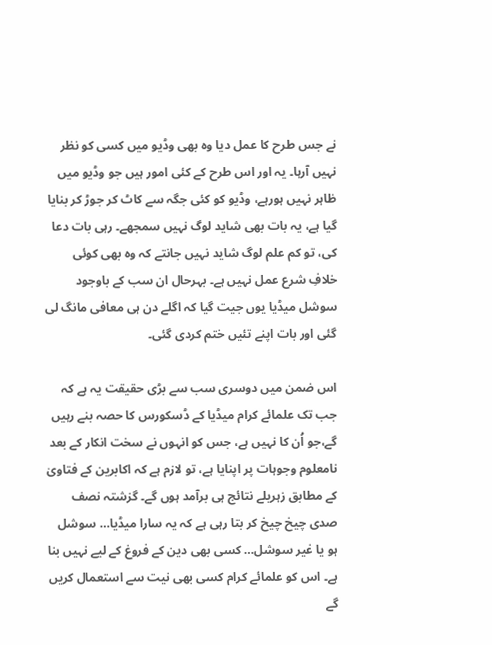نے جس طرح کا عمل دیا وہ بھی وڈیو میں کسی کو نظر نہیں آرہا۔ یہ اور اس طرح کے کئی امور ہیں جو وڈیو میں ظاہر نہیں ہورہے، وڈیو کو کئی جگہ سے کاٹ کر جوڑ کر بنایا گیا ہے، یہ بات بھی شاید لوگ نہیں سمجھے۔ رہی بات دعا کی، تو کم علم لوگ شاید نہیں جانتے کہ وہ بھی کوئی خلافِ شرع عمل نہیں ہے۔ بہرحال ان سب کے باوجود سوشل میڈیا یوں جیت گیا کہ اگلے دن ہی معافی مانگ لی گئی اور بات اپنے تئیں ختم کردی گئی۔

اس ضمن میں دوسری سب سے بڑی حقیقت یہ ہے کہ جب تک علمائے کرام میڈیا کے ڈسکورس کا حصہ بنے رہیں گے،جو اُن کا نہیں ہے، جس کو انہوں نے سخت انکار کے بعد نامعلوم وجوہات پر اپنایا ہے، تو لازم ہے کہ اکابرین کے فتاویٰ کے مطابق زہریلے نتائج ہی برآمد ہوں گے۔ گزشتہ نصف صدی چیخ چیخ کر بتا رہی ہے کہ یہ سارا میڈیا… سوشل ہو یا غیر سوشل… کسی بھی دین کے فروغ کے لیے نہیں بنا ہے۔ اس کو علمائے کرام کسی بھی نیت سے استعمال کریں گے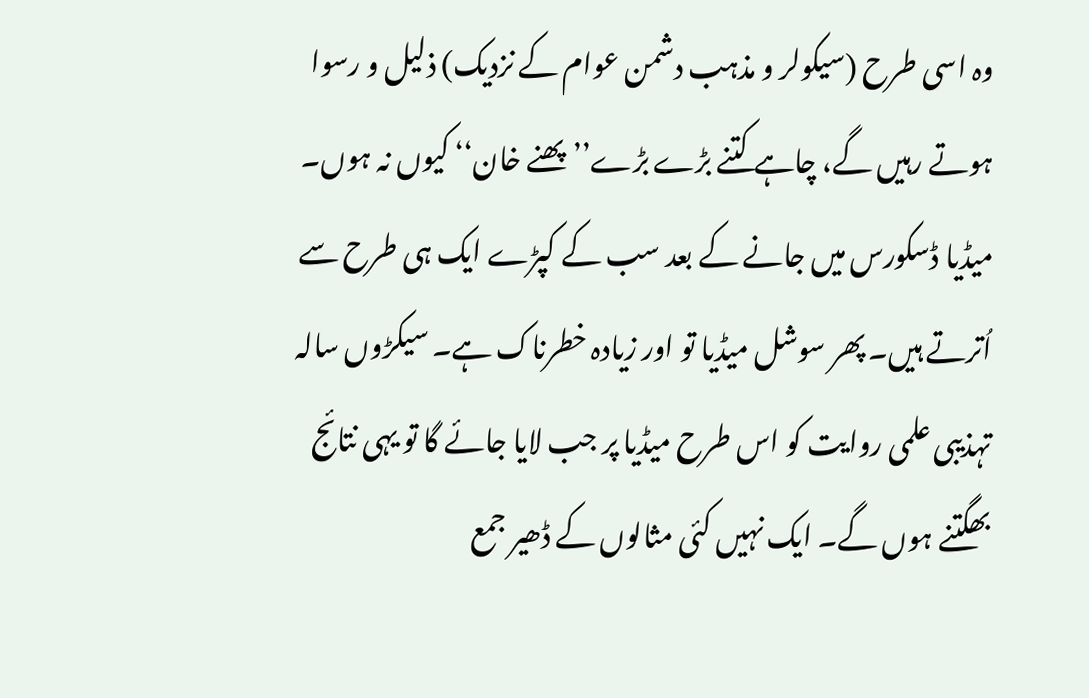وہ اسی طرح (سیکولر و مذہب دشمن عوام کے نزدیک) ذلیل و رسوا ہوتے رہیں گے، چاہے کتنے بڑے بڑے’’پھنے خان‘‘ کیوں نہ ہوں۔ میڈیا ڈسکورس میں جانے کے بعد سب کے کپڑے ایک ہی طرح سے اُترتے ہیں۔ پھر سوشل میڈیا تو اور زیادہ خطرناک ہے۔ سیکڑوں سالہ تہذیبی علمی روایت کو اس طرح میڈیا پر جب لایا جائے گا تو یہی نتائج بھگتنے ہوں گے۔ ایک نہیں کئی مثالوں کے ڈھیر جمع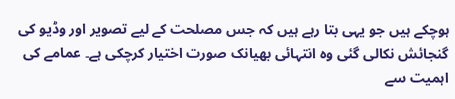ہوچکے ہیں جو یہی بتا رہے ہیں کہ جس مصلحت کے لیے تصویر اور وڈیو کی گنجائش نکالی گئی وہ انتہائی بھیانک صورت اختیار کرچکی ہے۔ عمامے کی اہمیت سے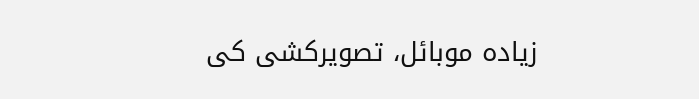زیادہ موبائل، تصویرکشی کی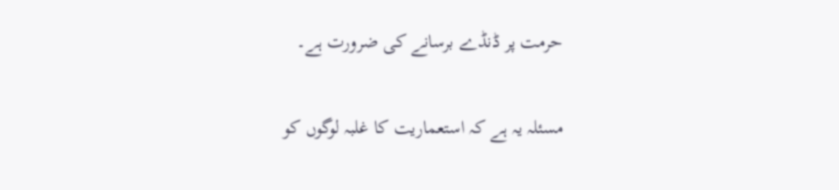حرمت پر ڈنڈے برسانے کی ضرورت ہے۔

مسئلہ یہ ہے کہ استعماریت کا غلبہ لوگوں کو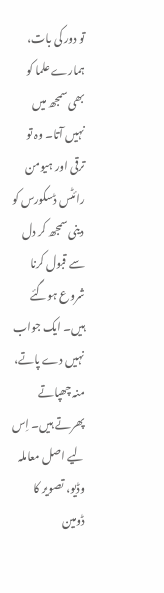تو دور کی بات، ہمارے علما کو بھی سمجھ میں نہیں آتا۔ وہ تو ترقی اور ہیومن رائٹس ڈسکورس کو دینی سمجھ کر دل سے قبول کرنا شروع ہوگئے ہیں۔ ایک جواب نہیں دے پاتے، منہ چھپاتے پھرتے ہیں۔ اِس لیے اصل معاملہ وڈیو، تصویر کا ڈومین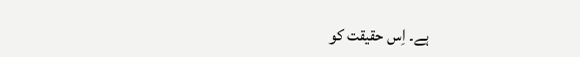ہے۔ اِس حقیقت کو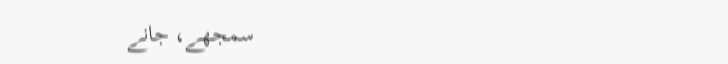سمجھے، جانے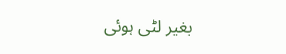بغیر لٹی ہوئی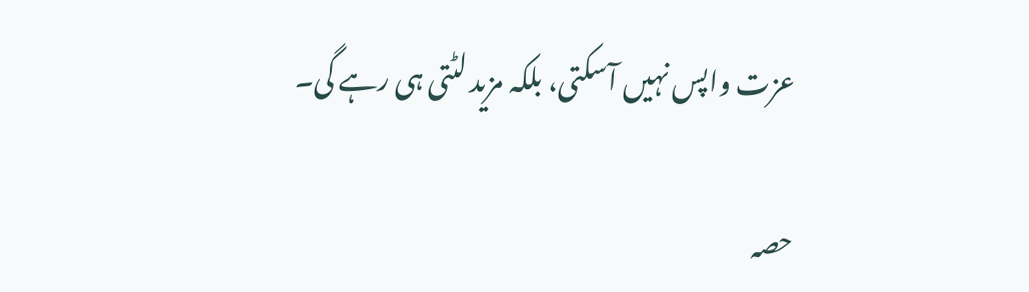عزت واپس نہیں آسکتی، بلکہ مزید لٹتی ہی رہے گی۔

حصہ